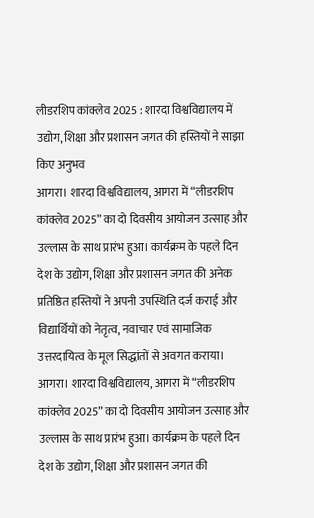लीडरशिप कांक्लेव 2025 : शारदा विश्वविद्यालय में उद्योग, शिक्षा और प्रशासन जगत की हस्तियों ने साझा किए अनुभव
आगरा। शारदा विश्वविद्यालय, आगरा में “लीडरशिप कांक्लेव 2025” का दो दिवसीय आयोजन उत्साह और उल्लास के साथ प्रारंभ हुआ। कार्यक्रम के पहले दिन देश के उद्योग, शिक्षा और प्रशासन जगत की अनेक प्रतिष्ठित हस्तियों ने अपनी उपस्थिति दर्ज कराई और विद्यार्थियों को नेतृत्व, नवाचार एवं सामाजिक उत्तरदायित्व के मूल सिद्धांतों से अवगत कराया।
आगरा। शारदा विश्वविद्यालय, आगरा में “लीडरशिप कांक्लेव 2025” का दो दिवसीय आयोजन उत्साह और उल्लास के साथ प्रारंभ हुआ। कार्यक्रम के पहले दिन देश के उद्योग, शिक्षा और प्रशासन जगत की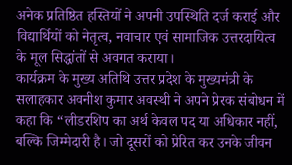अनेक प्रतिष्ठित हस्तियों ने अपनी उपस्थिति दर्ज कराई और विद्यार्थियों को नेतृत्व, नवाचार एवं सामाजिक उत्तरदायित्व के मूल सिद्धांतों से अवगत कराया।
कार्यक्रम के मुख्य अतिथि उत्तर प्रदेश के मुख्यमंत्री के सलाहकार अवनीश कुमार अवस्थी ने अपने प्रेरक संबोधन में कहा कि “लीडरशिप का अर्थ केवल पद या अधिकार नहीं, बल्कि जिम्मेदारी है। जो दूसरों को प्रेरित कर उनके जीवन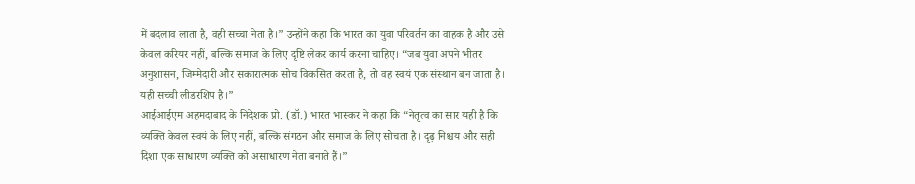में बदलाव लाता है, वही सच्चा नेता है।” उन्होंने कहा कि भारत का युवा परिवर्तन का वाहक है और उसे केवल करियर नहीं, बल्कि समाज के लिए दृष्टि लेकर कार्य करना चाहिए। “जब युवा अपने भीतर अनुशासन, जिम्मेदारी और सकारात्मक सोच विकसित करता है, तो वह स्वयं एक संस्थान बन जाता है। यही सच्ची लीडरशिप है।”
आईआईएम अहमदाबाद के निदेशक प्रो. (डॉ.) भारत भास्कर ने कहा कि “नेतृत्व का सार यही है कि व्यक्ति केवल स्वयं के लिए नहीं, बल्कि संगठन और समाज के लिए सोचता है। दृढ़ निश्चय और सही दिशा एक साधारण व्यक्ति को असाधारण नेता बनाते हैं।”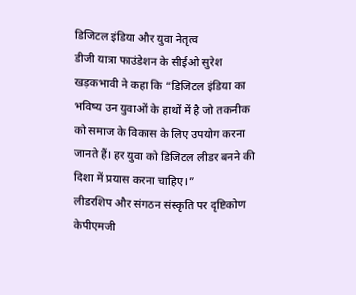डिजिटल इंडिया और युवा नेतृत्व
डीजी यात्रा फाउंडेशन के सीईओ सुरेश खड़कभावी ने कहा कि “डिजिटल इंडिया का भविष्य उन युवाओं के हाथों में है जो तकनीक को समाज के विकास के लिए उपयोग करना जानते हैं। हर युवा को डिजिटल लीडर बनने की दिशा में प्रयास करना चाहिए।”
लीडरशिप और संगठन संस्कृति पर दृष्टिकोण
केपीएमजी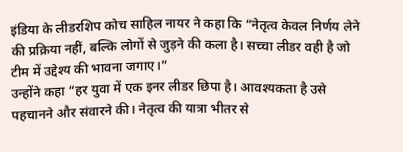इंडिया के लीडरशिप कोच साहिल नायर ने कहा कि “नेतृत्व केवल निर्णय लेने की प्रक्रिया नहीं, बल्कि लोगों से जुड़ने की कला है। सच्चा लीडर वही है जो टीम में उद्देश्य की भावना जगाए।”
उन्होंने कहा “हर युवा में एक इनर लीडर छिपा है। आवश्यकता है उसे पहचानने और संवारने की। नेतृत्व की यात्रा भीतर से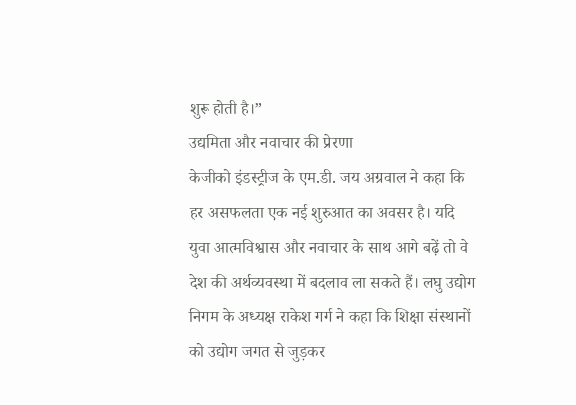शुरू होती है।”
उद्यमिता और नवाचार की प्रेरणा
केजीको इंडस्ट्रीज के एम.डी. जय अग्रवाल ने कहा कि हर असफलता एक नई शुरुआत का अवसर है। यदि युवा आत्मविश्वास और नवाचार के साथ आगे बढ़ें तो वे देश की अर्थव्यवस्था में बदलाव ला सकते हैं। लघु उद्योग निगम के अध्यक्ष राकेश गर्ग ने कहा कि शिक्षा संस्थानों को उद्योग जगत से जुड़कर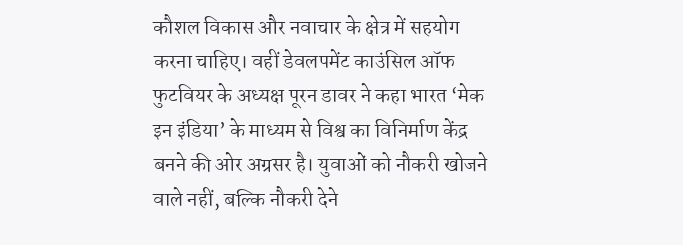कौशल विकास और नवाचार के क्षेत्र में सहयोग करना चाहिए। वहीं डेवलपमेंट काउंसिल ऑफ फुटवियर के अध्यक्ष पूरन डावर ने कहा भारत ‘मेक इन इंडिया’ के माध्यम से विश्व का विनिर्माण केंद्र बनने की ओर अग्रसर है। युवाओं को नौकरी खोजने वाले नहीं, बल्कि नौकरी देने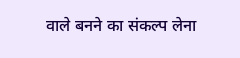वाले बनने का संकल्प लेना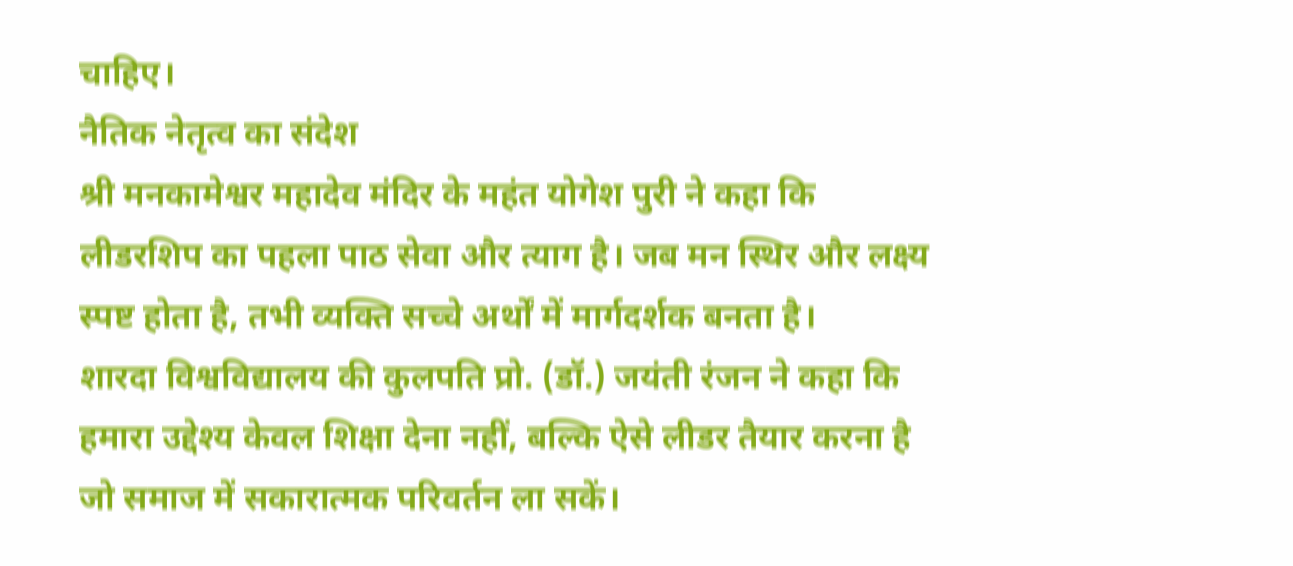चाहिए।
नैतिक नेतृत्व का संदेश
श्री मनकामेश्वर महादेव मंदिर के महंत योगेश पुरी ने कहा कि लीडरशिप का पहला पाठ सेवा और त्याग है। जब मन स्थिर और लक्ष्य स्पष्ट होता है, तभी व्यक्ति सच्चे अर्थों में मार्गदर्शक बनता है।
शारदा विश्वविद्यालय की कुलपति प्रो. (डॉ.) जयंती रंजन ने कहा कि हमारा उद्देश्य केवल शिक्षा देना नहीं, बल्कि ऐसे लीडर तैयार करना है जो समाज में सकारात्मक परिवर्तन ला सकें।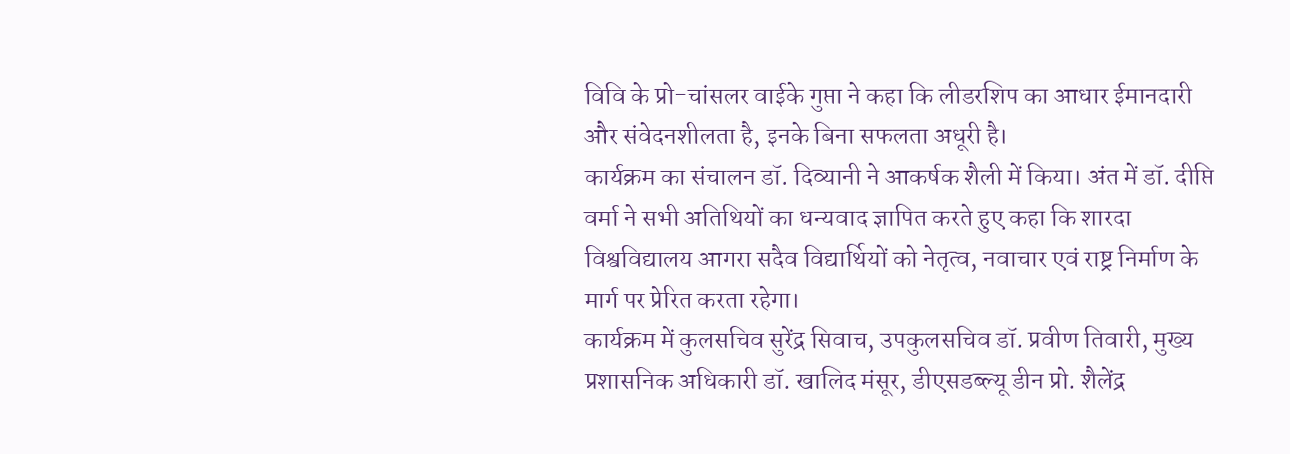विवि के प्रो-चांसलर वाईके गुप्ता ने कहा कि लीडरशिप का आधार ईमानदारी और संवेदनशीलता है, इनके बिना सफलता अधूरी है।
कार्यक्रम का संचालन डॉ. दिव्यानी ने आकर्षक शैली में किया। अंत में डॉ. दीप्ति वर्मा ने सभी अतिथियों का धन्यवाद ज्ञापित करते हुए कहा कि शारदा विश्वविद्यालय आगरा सदैव विद्यार्थियों को नेतृत्व, नवाचार एवं राष्ट्र निर्माण के मार्ग पर प्रेरित करता रहेगा।
कार्यक्रम में कुलसचिव सुरेंद्र सिवाच, उपकुलसचिव डॉ. प्रवीण तिवारी, मुख्य प्रशासनिक अधिकारी डॉ. खालिद मंसूर, डीएसडब्ल्यू डीन प्रो. शैलेंद्र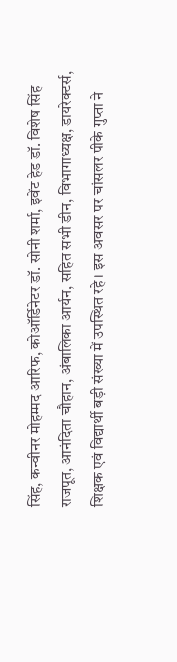सिंह, कन्वीनर मोहम्मद आरिफ, कोऑर्डिनेटर डॉ. सोनी शर्मा, इवेंट हेड डॉ. विशेष सिंह राजपूत, आनंदिता चौहान, अंबालिका आर्यन, सहित सभी डीन, विभागाध्यक्ष, डायरेक्टर्स, शिक्षक एवं विद्यार्थी बड़ी संख्या में उपस्थित रहे। इस अवसर पर चांसलर पीके गुप्ता ने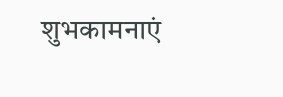शुभकामनाएं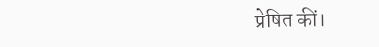प्रेषित कीं।